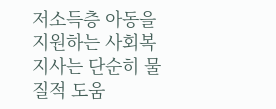저소득층 아동을 지원하는 사회복지사는 단순히 물질적 도움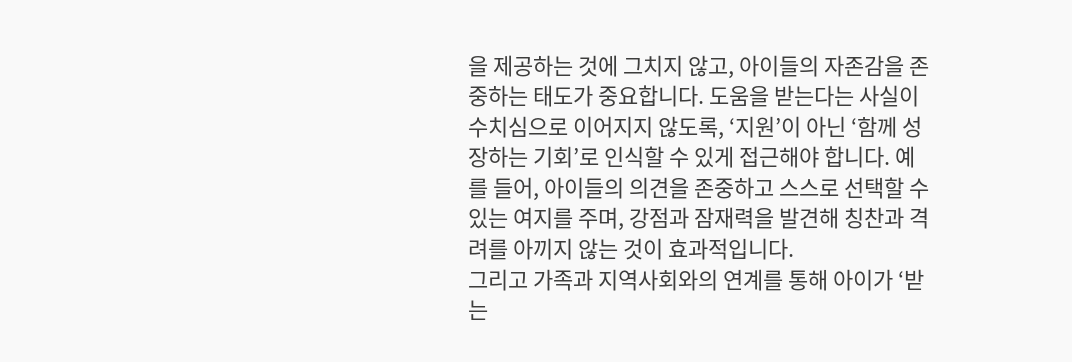을 제공하는 것에 그치지 않고, 아이들의 자존감을 존중하는 태도가 중요합니다. 도움을 받는다는 사실이 수치심으로 이어지지 않도록, ‘지원’이 아닌 ‘함께 성장하는 기회’로 인식할 수 있게 접근해야 합니다. 예를 들어, 아이들의 의견을 존중하고 스스로 선택할 수 있는 여지를 주며, 강점과 잠재력을 발견해 칭찬과 격려를 아끼지 않는 것이 효과적입니다.
그리고 가족과 지역사회와의 연계를 통해 아이가 ‘받는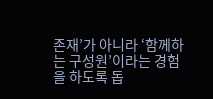존재’가 아니라 ‘함께하는 구성원’이라는 경험을 하도록 돕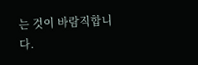는 것이 바람직합니다.